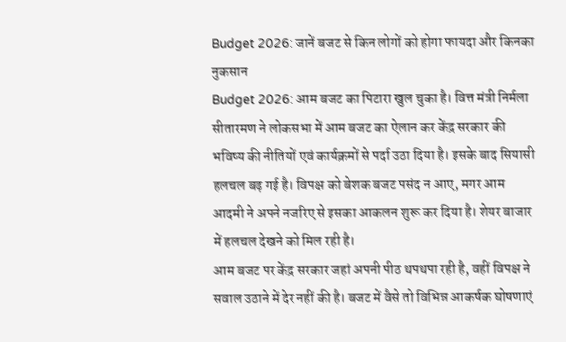Budget 2026: जानें बजट से किन लोगों को होगा फायदा और किनका नुकसान
Budget 2026: आम बजट का पिटारा खुल चुका है। वित्त मंत्री निर्मला सीतारमण ने लोकसभा में आम बजट का ऐलान कर केंद्र सरकार की भविष्य की नीतियों एवं कार्यक्रमों से पर्दा उठा दिया है। इसके बाद सियासी हलचल बढ़ गई है। विपक्ष को बेशक बजट पसंद न आए, मगर आम आदमी ने अपने नजरिए से इसका आकलन शुरू कर दिया है। शेयर बाजार में हलचल देखने को मिल रही है।
आम बजट पर केंद्र सरकार जहां अपनी पीठ थपथपा रही है, वहीं विपक्ष ने सवाल उठाने में देर नहीं की है। बजट में वैसे तो विभिन्न आकर्षक घोषणाएं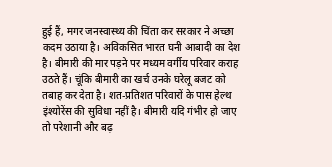हुई हैं, मगर जनस्वास्थ्य की चिंता कर सरकार ने अच्छा कदम उठाया है। अविकसित भारत घनी आबादी का देश है। बीमारी की मार पड़ने पर मध्यम वर्गीय परिवार कराह उठते हैं। चूंकि बीमारी का खर्च उनके घरेलू बजट को तबाह कर देता है। शत-प्रतिशत परिवारों के पास हेल्थ इंश्योरेंस की सुविधा नहीं है। बीमारी यदि गंभीर हो जाए तो परेशानी और बढ़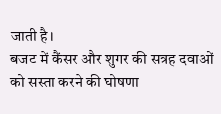जाती है।
बजट में कैंसर और शुगर की सत्रह दवाओं को सस्ता करने की घोषणा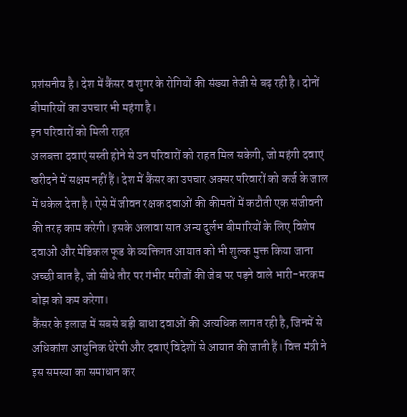प्रशंसनीय है। देश में कैंसर व शुगर के रोगियों की संख्या तेजी से बढ़ रही है। दोनों बीमारियों का उपचार भी महंगा है।
इन परिवारों को मिली राहत
अलबत्ता दवाएं सस्ती होने से उन परिवारों को राहत मिल सकेगी, जो महंगी दवाएं खरीदने में सक्षम नहीं हैं। देश में कैंसर का उपचार अक्सर परिवारों को कर्ज के जाल में धकेल देता है। ऐसे में जीवन रक्षक दवाओं की कीमतों में कटौती एक संजीवनी की तरह काम करेगी। इसके अलावा सात अन्य दुर्लभ बीमारियों के लिए विशेष दवाओं और मेडिकल फूड के व्यक्तिगत आयात को भी शुल्क मुक्त किया जाना अच्छी बात है, जो सीधे तौर पर गंभीर मरीजों की जेब पर पड़ने वाले भारी-भरकम बोझ को कम करेगा।
कैंसर के इलाज में सबसे बड़ी बाधा दवाओं की अत्यधिक लागत रही है, जिनमें से अधिकांश आधुनिक थेरेपी और दवाएं विदेशों से आयात की जाती हैं। वित्त मंत्री ने इस समस्या का समाधान कर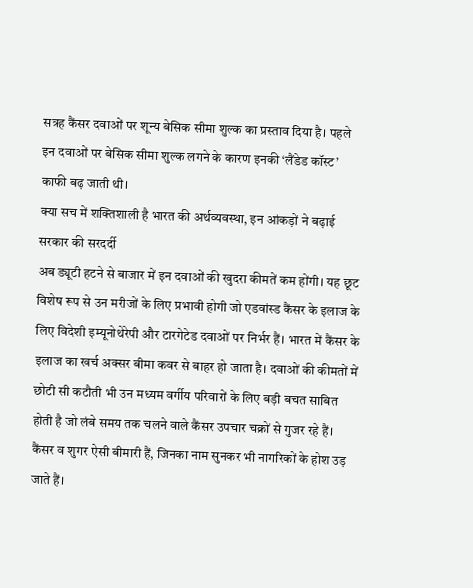सत्रह कैंसर दवाओं पर शून्य बेसिक सीमा शुल्क का प्रस्ताव दिया है। पहले इन दवाओं पर बेसिक सीमा शुल्क लगने के कारण इनकी ‘लैंडेड कॉस्ट’ काफी बढ़ जाती थी।
क्या सच में शक्तिशाली है भारत की अर्थव्यवस्था, इन आंकड़ों ने बढ़ाई सरकार की सरदर्दी
अब ड्यूटी हटने से बाजार में इन दवाओं की खुदरा कीमतें कम होंगी। यह छूट विशेष रूप से उन मरीजों के लिए प्रभावी होगी जो एडवांस्ड कैंसर के इलाज के लिए विदेशी इम्यूनोथेरेपी और टारगेटेड दवाओं पर निर्भर हैं। भारत में कैंसर के इलाज का खर्च अक्सर बीमा कवर से बाहर हो जाता है। दवाओं की कीमतों में छोटी सी कटौती भी उन मध्यम वर्गीय परिवारों के लिए बड़ी बचत साबित होती है जो लंबे समय तक चलने वाले कैंसर उपचार चक्रों से गुजर रहे हैं। कैंसर व शुगर ऐसी बीमारी हैं, जिनका नाम सुनकर भी नागरिकों के होश उड़ जाते हैं।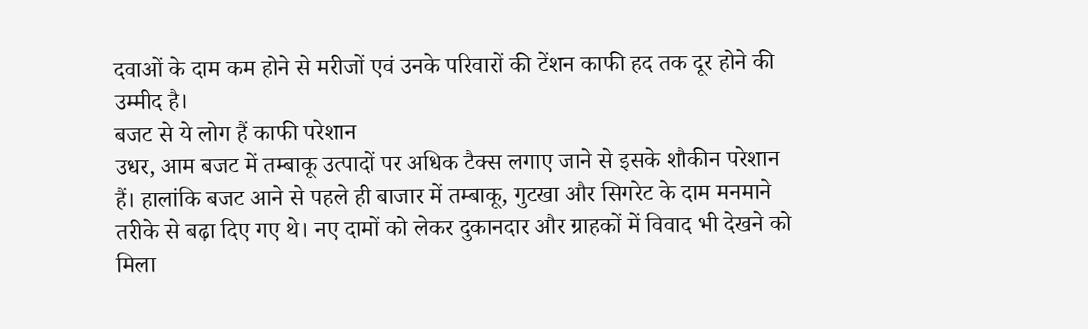दवाओं के दाम कम होने से मरीजों एवं उनके परिवारों की टेंशन काफी हद तक दूर होने की उम्मीद है।
बजट से ये लोग हैं काफी परेशान
उधर, आम बजट में तम्बाकू उत्पादों पर अधिक टैक्स लगाए जाने से इसके शौकीन परेशान हैं। हालांकि बजट आने से पहले ही बाजार में तम्बाकू, गुटखा और सिगरेट के दाम मनमाने तरीके से बढ़ा दिए गए थे। नए दामों को लेकर दुकानदार और ग्राहकों में विवाद भी देखने को मिला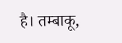है। तम्बाकू,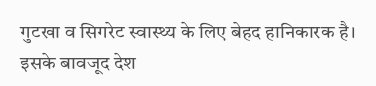गुटखा व सिगरेट स्वास्थ्य के लिए बेहद हानिकारक है। इसके बावजूद देश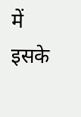में इसके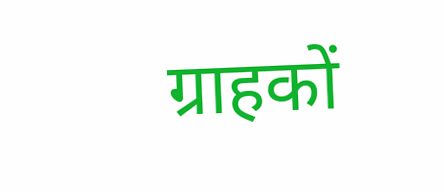ग्राहकों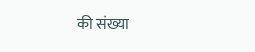की संख्या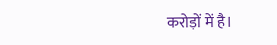करोड़ों में है।